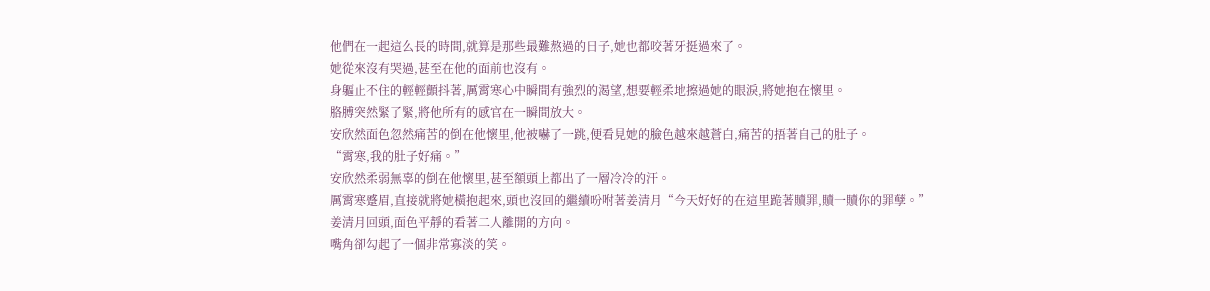他們在一起這么長的時間,就算是那些最難熬過的日子,她也都咬著牙挺過來了。
她從來沒有哭過,甚至在他的面前也沒有。
身軀止不住的輕輕顫抖著,厲霄寒心中瞬間有強烈的渴望,想要輕柔地擦過她的眼淚,將她抱在懷里。
胳膊突然緊了緊,將他所有的感官在一瞬間放大。
安欣然面色忽然痛苦的倒在他懷里,他被嚇了一跳,便看見她的臉色越來越蒼白,痛苦的捂著自己的肚子。
“霄寒,我的肚子好痛。”
安欣然柔弱無辜的倒在他懷里,甚至額頭上都出了一層冷冷的汗。
厲霄寒蹙眉,直接就將她橫抱起來,頭也沒回的繼續吩咐著姜清月“今天好好的在這里跪著贖罪,贖一贖你的罪孽。”
姜清月回頭,面色平靜的看著二人離開的方向。
嘴角卻勾起了一個非常寡淡的笑。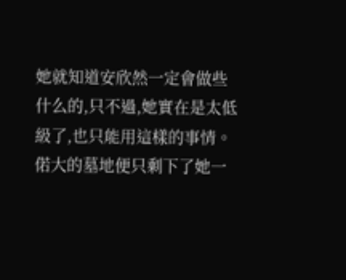她就知道安欣然一定會做些什么的,只不過,她實在是太低級了,也只能用這樣的事情。
偌大的墓地便只剩下了她一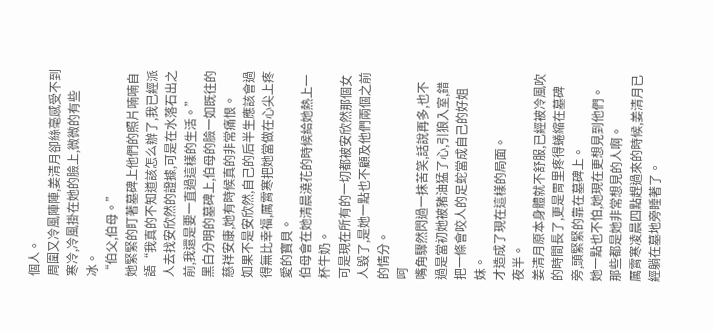個人。
周圍又冷風陣陣,姜清月卻絲毫感受不到寒冷,冷風掛在她的臉上,微微的有些冰。
“伯父,伯母。”
她緊緊的盯著墓碑上他們的照片喃喃自語“我真的不知道該怎么辦了,我已經派人去找安欣然的證據,可是在水落石出之前,我還是要一直過這樣的生活。”
黑白分明的墓碑上,伯母的臉一如既往的慈祥安康,她有時候真的非常痛恨。
如果不是安欣然,自己的后半生應該會過得無比幸福,厲霄寒把她當做在心尖上疼愛的寶貝。
伯母會在她清晨澆花的時候給她熱上一杯牛奶。
可是現在所有的一切都被安欣然那個女人毀了,是她一點也不顧及他們兩個之前的情分。
呵
嘴角驟然閃過一抹苦笑,話說再多,也不過是當初她被豬油猛了心,引狼入室,錯把一條會咬人的足蛇當成自己的好姐妹。
才造成了現在這樣的局面。
夜半。
姜清月原本身體就不舒服,已經被冷風吹的時間長了,更是胃里疼得蜷縮在墓碑旁,頭緊緊的靠在墓碑上。
她一點也不怕,她現在更想見到他們。
那些都是她非常想見的人啊。
厲霄寒凌晨四點趕過來的時候,姜清月已經躺在墓地旁睡著了。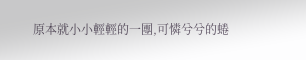原本就小小輕輕的一團,可憐兮兮的蜷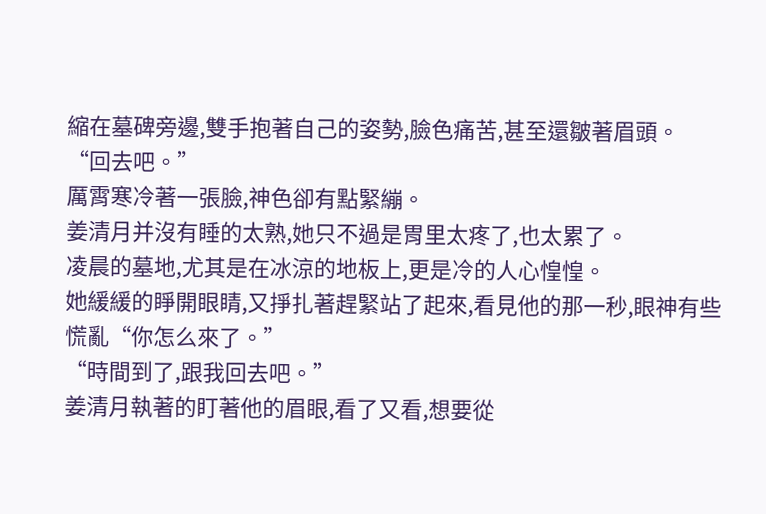縮在墓碑旁邊,雙手抱著自己的姿勢,臉色痛苦,甚至還皺著眉頭。
“回去吧。”
厲霄寒冷著一張臉,神色卻有點緊繃。
姜清月并沒有睡的太熟,她只不過是胃里太疼了,也太累了。
凌晨的墓地,尤其是在冰涼的地板上,更是冷的人心惶惶。
她緩緩的睜開眼睛,又掙扎著趕緊站了起來,看見他的那一秒,眼神有些慌亂“你怎么來了。”
“時間到了,跟我回去吧。”
姜清月執著的盯著他的眉眼,看了又看,想要從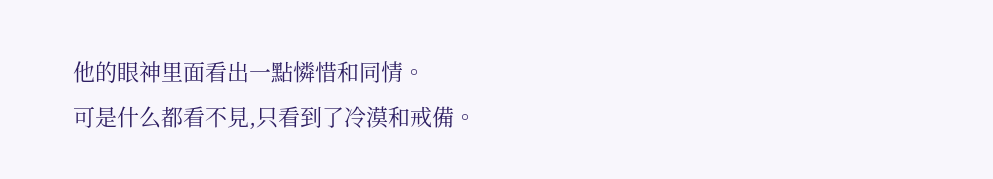他的眼神里面看出一點憐惜和同情。
可是什么都看不見,只看到了冷漠和戒備。